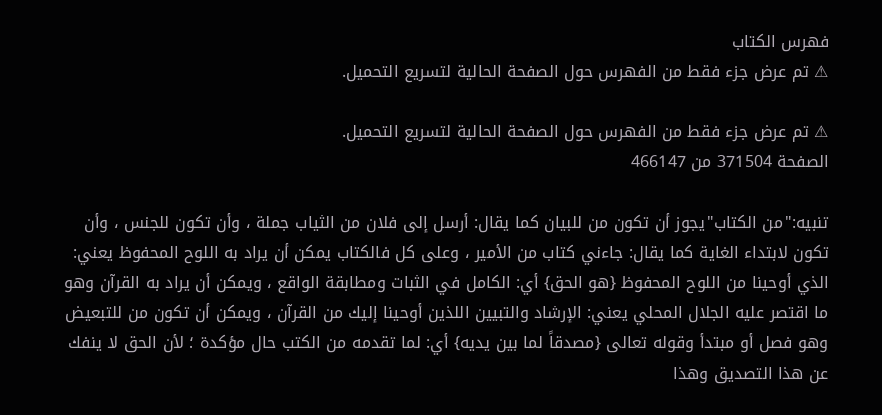فهرس الكتاب
⚠ تم عرض جزء فقط من الفهرس حول الصفحة الحالية لتسريع التحميل.

⚠ تم عرض جزء فقط من الفهرس حول الصفحة الحالية لتسريع التحميل.
الصفحة 371504 من 466147

تنبيه:"من الكتاب"يجوز أن تكون من للبيان كما يقال: أرسل إلى فلان من الثياب جملة ، وأن تكون للجنس ، وأن تكون لابتداء الغاية كما يقال: جاءني كتاب من الأمير ، وعلى كل فالكتاب يمكن أن يراد به اللوح المحفوظ يعني: الذي أوحينا من اللوح المحفوظ {هو الحق} أي: الكامل في الثبات ومطابقة الواقع ، ويمكن أن يراد به القرآن وهو ما اقتصر عليه الجلال المحلي يعني: الإرشاد والتبيين اللذين أوحينا إليك من القرآن ، ويمكن أن تكون من للتبعيض وهو فصل أو مبتدأ وقوله تعالى {مصدقاً لما بين يديه} أي: لما تقدمه من الكتب حال مؤكدة ؛ لأن الحق لا ينفك عن هذا التصديق وهذا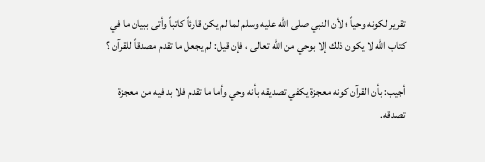تقرير لكونه وحياً ؛ لأن النبي صلى الله عليه وسلم لما لم يكن قارئاً كاتباً وأتى ببيان ما في كتاب الله لا يكون ذلك إلا بوحي من الله تعالى ، فإن قيل: لم يجعل ما تقدم مصدقاً للقرآن ؟

أجيب: بأن القرآن كونه معجزة يكفي تصديقه بأنه وحي وأما ما تقدم فلا بد فيه من معجزة تصدقه.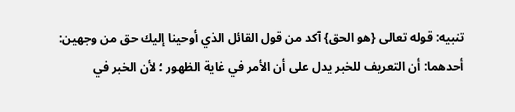تنبيه: قوله تعالى {هو الحق} آكد من قول القائل الذي أوحينا إليك حق من وجهين: أحدهما: أن التعريف للخبر يدل على أن الأمر في غاية الظهور ؛ لأن الخبر في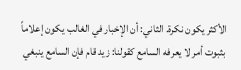الأكثر يكون نكرة. الثاني: أن الإخبار في الغالب يكون إعلاماً بثبوت أمر لا يعرفه السامع كقولنا: زيد قام فإن السامع ينبغي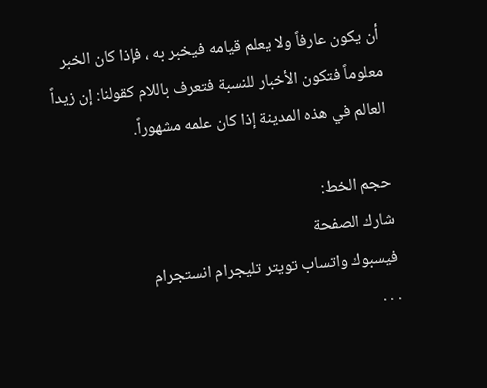أن يكون عارفاً ولا يعلم قيامه فيخبر به ، فإذا كان الخبر معلوماً فتكون الأخبار للنسبة فتعرف باللام كقولنا: إن زيداً العالم في هذه المدينة إذا كان علمه مشهوراً.

حجم الخط:
شارك الصفحة
فيسبوك واتساب تويتر تليجرام انستجرام
. . .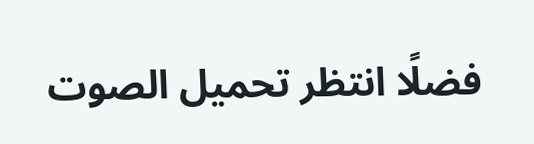فضلًا انتظر تحميل الصوت